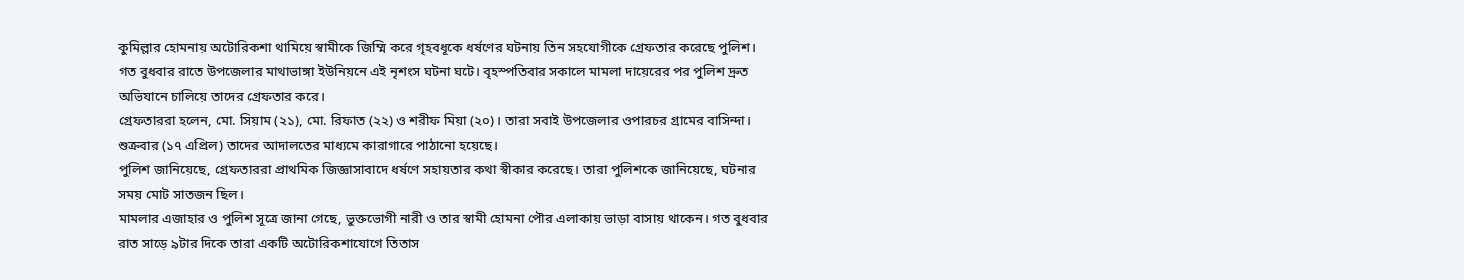কুমিল্লার হোমনায় অটোরিকশা থামিয়ে স্বামীকে জিম্মি করে গৃহবধূকে ধর্ষণের ঘটনায় তিন সহযোগীকে গ্রেফতার করেছে পুলিশ। গত বুধবার রাতে উপজেলার মাথাভাঙ্গা ইউনিয়নে এই নৃশংস ঘটনা ঘটে। বৃহস্পতিবার সকালে মামলা দায়েরের পর পুলিশ দ্রুত অভিযানে চালিয়ে তাদের গ্রেফতার করে।
গ্রেফতাররা হলেন, মো. সিয়াম (২১), মো. রিফাত (২২) ও শরীফ মিয়া (২০)। তারা সবাই উপজেলার ওপারচর গ্রামের বাসিন্দা।
শুক্রবার (১৭ এপ্রিল) তাদের আদালতের মাধ্যমে কারাগারে পাঠানো হয়েছে।
পুলিশ জানিয়েছে, গ্রেফতাররা প্রাথমিক জিজ্ঞাসাবাদে ধর্ষণে সহায়তার কথা স্বীকার করেছে। তারা পুলিশকে জানিয়েছে, ঘটনার সময় মোট সাতজন ছিল।
মামলার এজাহার ও পুলিশ সূত্রে জানা গেছে, ভুক্তভোগী নারী ও তার স্বামী হোমনা পৌর এলাকায় ভাড়া বাসায় থাকেন। গত বুধবার রাত সাড়ে ৯টার দিকে তারা একটি অটোরিকশাযোগে তিতাস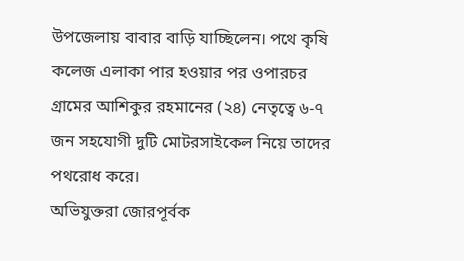উপজেলায় বাবার বাড়ি যাচ্ছিলেন। পথে কৃষি কলেজ এলাকা পার হওয়ার পর ওপারচর গ্রামের আশিকুর রহমানের (২৪) নেতৃত্বে ৬-৭ জন সহযোগী দুটি মোটরসাইকেল নিয়ে তাদের পথরোধ করে।
অভিযুক্তরা জোরপূর্বক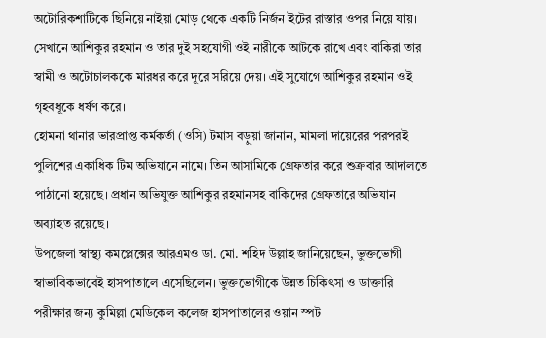অটোরিকশাটিকে ছিনিয়ে নাইয়া মোড় থেকে একটি নির্জন ইটের রাস্তার ওপর নিয়ে যায়। সেখানে আশিকুর রহমান ও তার দুই সহযোগী ওই নারীকে আটকে রাখে এবং বাকিরা তার স্বামী ও অটোচালককে মারধর করে দূরে সরিয়ে দেয়। এই সুযোগে আশিকুর রহমান ওই গৃহবধূকে ধর্ষণ করে।
হোমনা থানার ভারপ্রাপ্ত কর্মকর্তা (ওসি) টমাস বড়ুয়া জানান, মামলা দায়েরের পরপরই পুলিশের একাধিক টিম অভিযানে নামে। তিন আসামিকে গ্রেফতার করে শুক্রবার আদালতে পাঠানো হয়েছে। প্রধান অভিযুক্ত আশিকুর রহমানসহ বাকিদের গ্রেফতারে অভিযান অব্যাহত রয়েছে।
উপজেলা স্বাস্থ্য কমপ্লেক্সের আরএমও ডা. মো. শহিদ উল্লাহ জানিয়েছেন, ভুক্তভোগী স্বাভাবিকভাবেই হাসপাতালে এসেছিলেন। ভুক্তভোগীকে উন্নত চিকিৎসা ও ডাক্তারি পরীক্ষার জন্য কুমিল্লা মেডিকেল কলেজ হাসপাতালের ওয়ান স্পট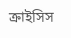ক্রাইসিস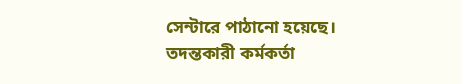সেন্টারে পাঠানো হয়েছে।
তদন্তকারী কর্মকর্তা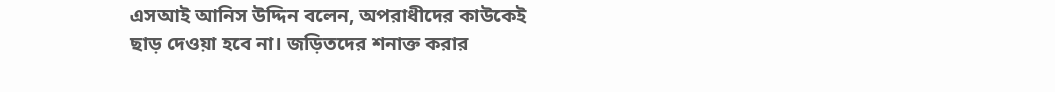এসআই আনিস উদ্দিন বলেন, অপরাধীদের কাউকেই ছাড় দেওয়া হবে না। জড়িতদের শনাক্ত করার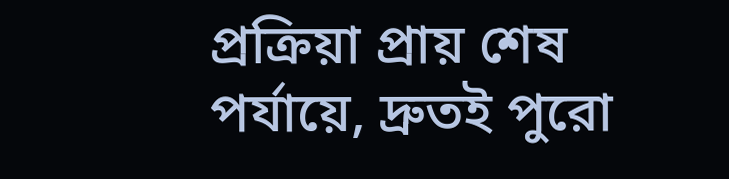প্রক্রিয়া প্রায় শেষ পর্যায়ে, দ্রুতই পুরো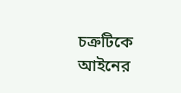চক্রটিকে আইনের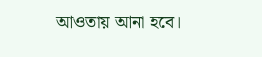আওতায় আনা হবে।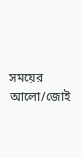সময়ের আলো/জোই